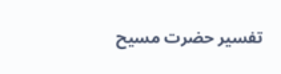تفسیر حضرت مسیح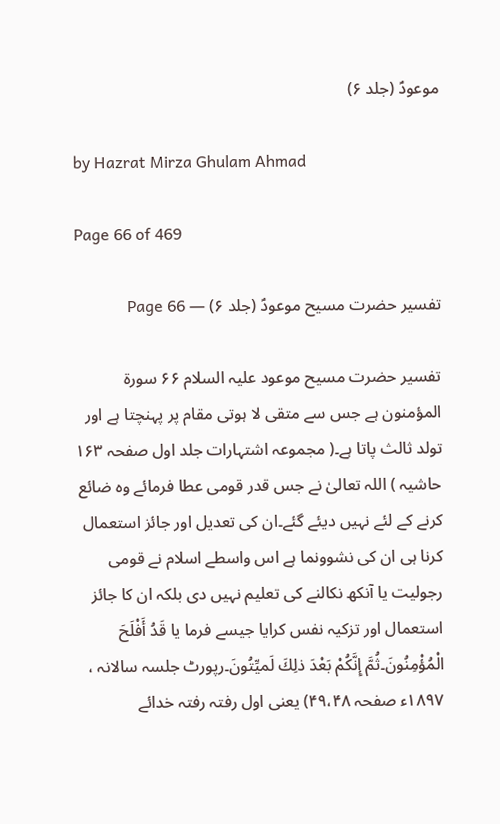موعودؑ (جلد ۶)

by Hazrat Mirza Ghulam Ahmad

Page 66 of 469

تفسیر حضرت مسیح موعودؑ (جلد ۶) — Page 66

تفسیر حضرت مسیح موعود علیہ السلام ۶۶ سورة المؤمنون ہے جس سے متقی لا ہوتی مقام پر پہنچتا ہے اور تولد ثالث پاتا ہے۔( مجموعہ اشتہارات جلد اول صفحہ ۱۶۳ حاشیہ ) اللہ تعالیٰ نے جس قدر قومی عطا فرمائے وہ ضائع کرنے کے لئے نہیں دیئے گئے۔ان کی تعدیل اور جائز استعمال کرنا ہی ان کی نشوونما ہے اس واسطے اسلام نے قومی رجولیت یا آنکھ نکالنے کی تعلیم نہیں دی بلکہ ان کا جائز استعمال اور تزکیہ نفس کرایا جیسے فرما یا قَدُ أَفْلَحَ الْمُؤْمِنُونَ۔ثُمَّ إِنَّكُمْ بَعْدَ ذلِكَ لَميِّتُونَ۔رپورٹ جلسہ سالانہ ، ۱۸۹۷ء صفحہ ۴۹،۴۸) یعنی اول رفتہ رفتہ خدائے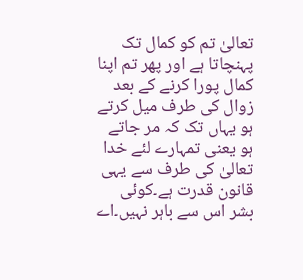تعالیٰ تم کو کمال تک پہنچاتا ہے اور پھر تم اپنا کمال پورا کرنے کے بعد زوال کی طرف میل کرتے ہو یہاں تک کہ مر جاتے ہو یعنی تمہارے لئے خدا تعالیٰ کی طرف سے یہی قانون قدرت ہے۔کوئی بشر اس سے باہر نہیں۔اے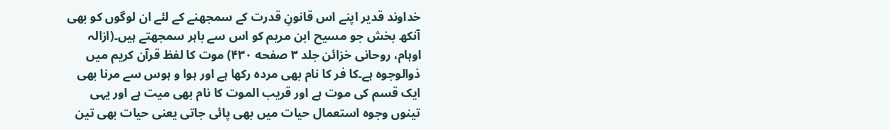خداوند قدیر اپنے اس قانونِ قدرت کے سمجھنے کے لئے ان لوگوں کو بھی آنکھ بخش جو مسیح ابن مریم کو اس سے باہر سمجھتے ہیں۔(ازالہ اوہام، روحانی خزائن جلد ۳ صفحه ۴۳۰) موت کا لفظ قرآن کریم میں ذوالوجوہ ہے۔کا فر کا نام بھی مردہ رکھا ہے اور ہوا و ہوس سے مرنا بھی ایک قسم کی موت ہے اور قریب الموت کا نام بھی میت ہے اور یہی تینوں وجوہ استعمال حیات میں بھی پائی جاتی یعنی حیات بھی تین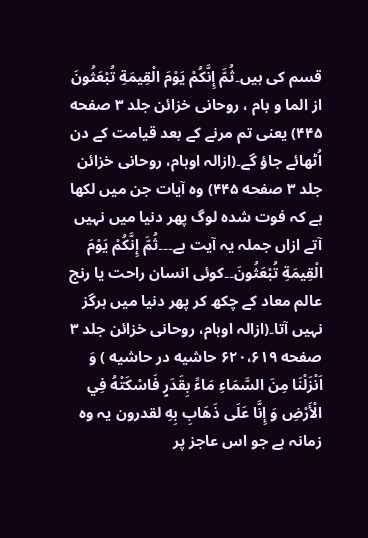قسم کی ہیں۔ثُمَّ إِنَّكُمْ يَوْمَ الْقِيمَةِ تُبْعَثُونَ از الما و بام ، روحانی خزائن جلد ۳ صفحه ۴۴۵) یعنی تم مرنے کے بعد قیامت کے دن اُٹھائے جاؤ گے۔(ازالہ اوہام، روحانی خزائن جلد ۳ صفحه ۴۴۵) وہ آیات جن میں لکھا ہے کہ فوت شدہ لوگ پھر دنیا میں نہیں آتے ازاں جملہ یہ آیت ہے۔۔۔ثُمَّ إِنَّكُمْ يَوْمَ الْقِيمَةِ تُبْعَثُونَ۔۔کوئی انسان راحت یا رنج عالم معاد کے چکھ کر پھر دنیا میں ہرگز نہیں آتا۔(ازالہ اوہام، روحانی خزائن جلد ۳ صفحه ۶۲۰،۶۱۹ حاشیه در حاشیه ) وَ اَنْزَلْنَا مِنَ السَّمَاءِ مَاءً بِقَدَرٍ فَاسْكَتْهُ فِي الْأَرْضِ وَ إِنَّا عَلَى ذَهَابِ بِهِ لقدرون یہ وہ زمانہ ہے جو اس عاجز پر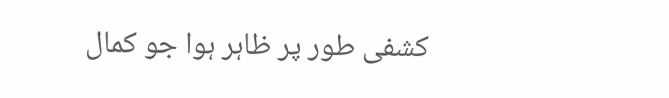کشفی طور پر ظاہر ہوا جو کمال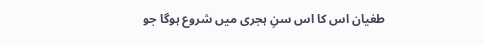طغیان اس کا اس سنِ ہجری میں شروع ہوگا جو